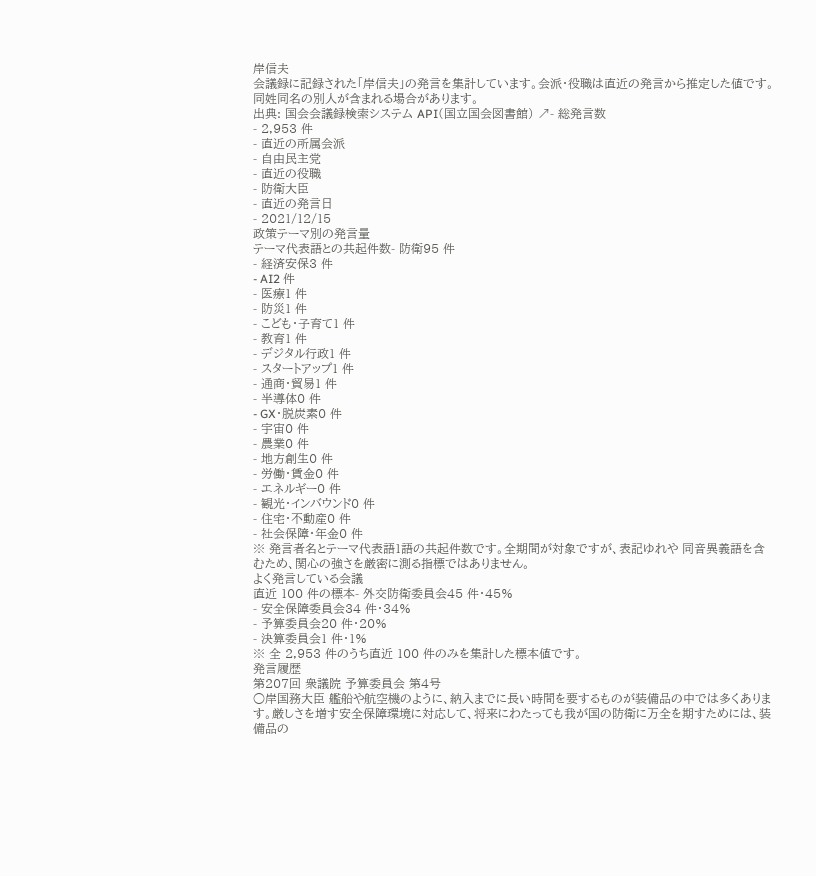岸信夫
会議録に記録された「岸信夫」の発言を集計しています。会派・役職は直近の発言から推定した値です。同姓同名の別人が含まれる場合があります。
出典: 国会会議録検索システム API(国立国会図書館) ↗- 総発言数
- 2,953 件
- 直近の所属会派
- 自由民主党
- 直近の役職
- 防衛大臣
- 直近の発言日
- 2021/12/15
政策テーマ別の発言量
テーマ代表語との共起件数- 防衛95 件
- 経済安保3 件
- AI2 件
- 医療1 件
- 防災1 件
- こども・子育て1 件
- 教育1 件
- デジタル行政1 件
- スタートアップ1 件
- 通商・貿易1 件
- 半導体0 件
- GX・脱炭素0 件
- 宇宙0 件
- 農業0 件
- 地方創生0 件
- 労働・賃金0 件
- エネルギー0 件
- 観光・インバウンド0 件
- 住宅・不動産0 件
- 社会保障・年金0 件
※ 発言者名とテーマ代表語1語の共起件数です。全期間が対象ですが、表記ゆれや 同音異義語を含むため、関心の強さを厳密に測る指標ではありません。
よく発言している会議
直近 100 件の標本- 外交防衛委員会45 件・45%
- 安全保障委員会34 件・34%
- 予算委員会20 件・20%
- 決算委員会1 件・1%
※ 全 2,953 件のうち直近 100 件のみを集計した標本値です。
発言履歴
第207回 衆議院 予算委員会 第4号
○岸国務大臣 艦船や航空機のように、納入までに長い時間を要するものが装備品の中では多くあります。厳しさを増す安全保障環境に対応して、将来にわたっても我が国の防衛に万全を期すためには、装備品の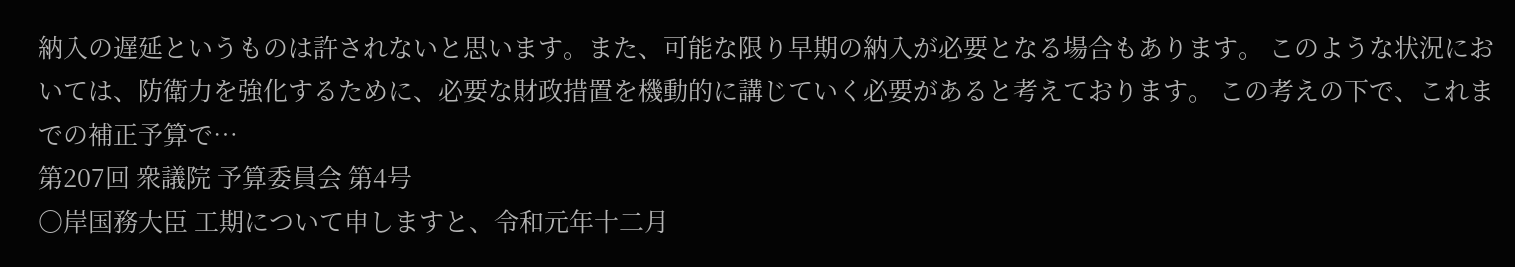納入の遅延というものは許されないと思います。また、可能な限り早期の納入が必要となる場合もあります。 このような状況においては、防衛力を強化するために、必要な財政措置を機動的に講じていく必要があると考えております。 この考えの下で、これまでの補正予算で…
第207回 衆議院 予算委員会 第4号
○岸国務大臣 工期について申しますと、令和元年十二月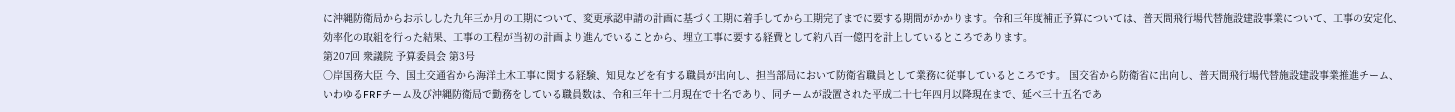に沖縄防衛局からお示しした九年三か月の工期について、変更承認申請の計画に基づく工期に着手してから工期完了までに要する期間がかかります。令和三年度補正予算については、普天間飛行場代替施設建設事業について、工事の安定化、効率化の取組を行った結果、工事の工程が当初の計画より進んでいることから、埋立工事に要する経費として約八百一億円を計上しているところであります。
第207回 衆議院 予算委員会 第3号
○岸国務大臣 今、国土交通省から海洋土木工事に関する経験、知見などを有する職員が出向し、担当部局において防衛省職員として業務に従事しているところです。 国交省から防衛省に出向し、普天間飛行場代替施設建設事業推進チーム、いわゆるFRFチーム及び沖縄防衛局で勤務をしている職員数は、令和三年十二月現在で十名であり、同チームが設置された平成二十七年四月以降現在まで、延べ三十五名であ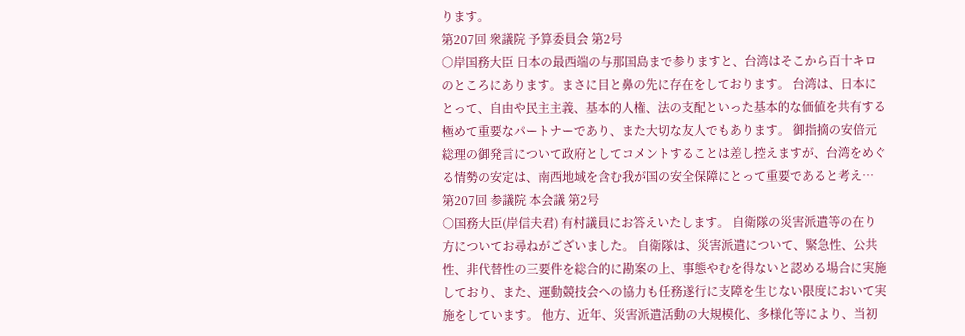ります。
第207回 衆議院 予算委員会 第2号
○岸国務大臣 日本の最西端の与那国島まで参りますと、台湾はそこから百十キロのところにあります。まさに目と鼻の先に存在をしております。 台湾は、日本にとって、自由や民主主義、基本的人権、法の支配といった基本的な価値を共有する極めて重要なパートナーであり、また大切な友人でもあります。 御指摘の安倍元総理の御発言について政府としてコメントすることは差し控えますが、台湾をめぐる情勢の安定は、南西地域を含む我が国の安全保障にとって重要であると考え…
第207回 参議院 本会議 第2号
○国務大臣(岸信夫君) 有村議員にお答えいたします。 自衛隊の災害派遣等の在り方についてお尋ねがございました。 自衛隊は、災害派遣について、緊急性、公共性、非代替性の三要件を総合的に勘案の上、事態やむを得ないと認める場合に実施しており、また、運動競技会への協力も任務遂行に支障を生じない限度において実施をしています。 他方、近年、災害派遣活動の大規模化、多様化等により、当初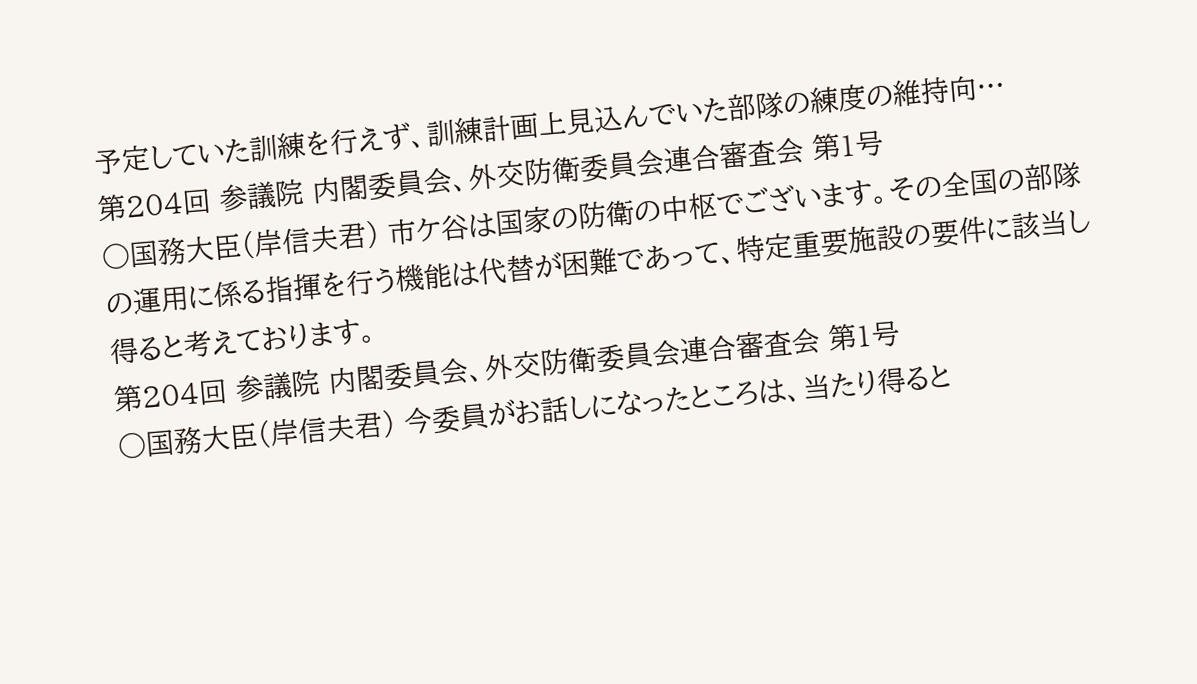予定していた訓練を行えず、訓練計画上見込んでいた部隊の練度の維持向…
第204回 参議院 内閣委員会、外交防衛委員会連合審査会 第1号
○国務大臣(岸信夫君) 市ケ谷は国家の防衛の中枢でございます。その全国の部隊の運用に係る指揮を行う機能は代替が困難であって、特定重要施設の要件に該当し得ると考えております。
第204回 参議院 内閣委員会、外交防衛委員会連合審査会 第1号
○国務大臣(岸信夫君) 今委員がお話しになったところは、当たり得ると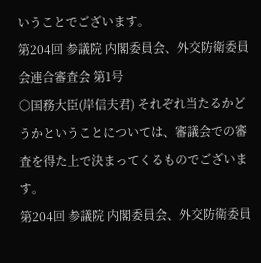いうことでございます。
第204回 参議院 内閣委員会、外交防衛委員会連合審査会 第1号
○国務大臣(岸信夫君) それぞれ当たるかどうかということについては、審議会での審査を得た上で決まってくるものでございます。
第204回 参議院 内閣委員会、外交防衛委員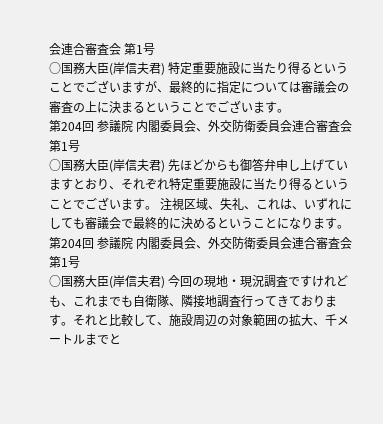会連合審査会 第1号
○国務大臣(岸信夫君) 特定重要施設に当たり得るということでございますが、最終的に指定については審議会の審査の上に決まるということでございます。
第204回 参議院 内閣委員会、外交防衛委員会連合審査会 第1号
○国務大臣(岸信夫君) 先ほどからも御答弁申し上げていますとおり、それぞれ特定重要施設に当たり得るということでございます。 注視区域、失礼、これは、いずれにしても審議会で最終的に決めるということになります。
第204回 参議院 内閣委員会、外交防衛委員会連合審査会 第1号
○国務大臣(岸信夫君) 今回の現地・現況調査ですけれども、これまでも自衛隊、隣接地調査行ってきております。それと比較して、施設周辺の対象範囲の拡大、千メートルまでと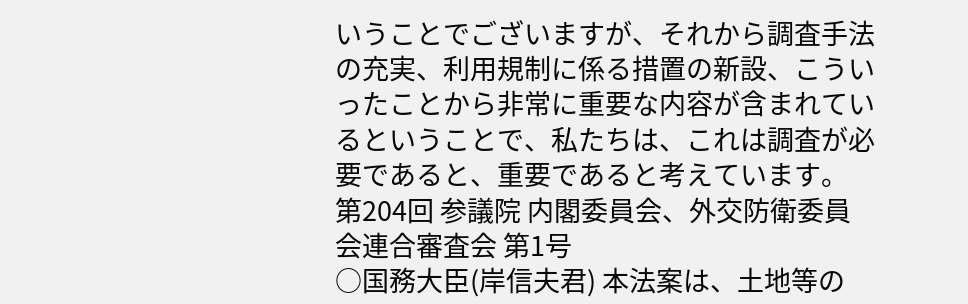いうことでございますが、それから調査手法の充実、利用規制に係る措置の新設、こういったことから非常に重要な内容が含まれているということで、私たちは、これは調査が必要であると、重要であると考えています。
第204回 参議院 内閣委員会、外交防衛委員会連合審査会 第1号
○国務大臣(岸信夫君) 本法案は、土地等の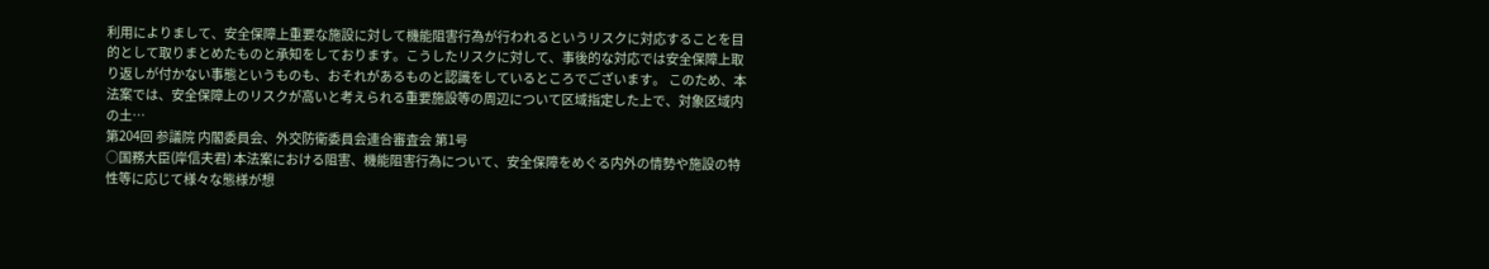利用によりまして、安全保障上重要な施設に対して機能阻害行為が行われるというリスクに対応することを目的として取りまとめたものと承知をしております。こうしたリスクに対して、事後的な対応では安全保障上取り返しが付かない事態というものも、おそれがあるものと認識をしているところでございます。 このため、本法案では、安全保障上のリスクが高いと考えられる重要施設等の周辺について区域指定した上で、対象区域内の土…
第204回 参議院 内閣委員会、外交防衛委員会連合審査会 第1号
○国務大臣(岸信夫君) 本法案における阻害、機能阻害行為について、安全保障をめぐる内外の情勢や施設の特性等に応じて様々な態様が想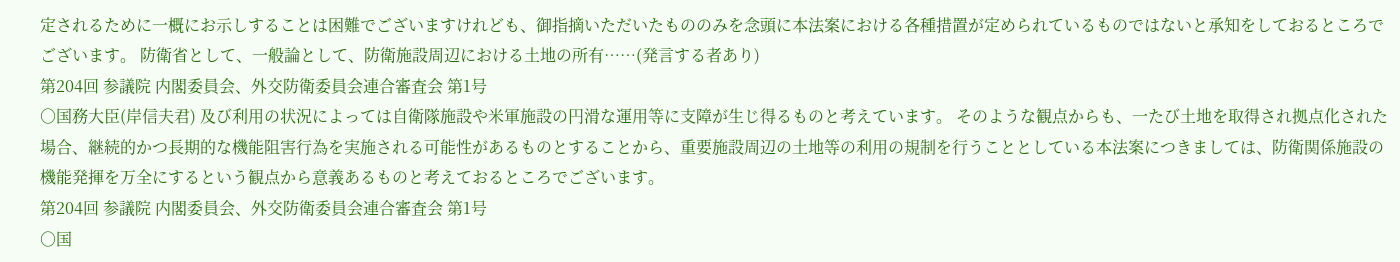定されるために一概にお示しすることは困難でございますけれども、御指摘いただいたもののみを念頭に本法案における各種措置が定められているものではないと承知をしておるところでございます。 防衛省として、一般論として、防衛施設周辺における土地の所有……(発言する者あり)
第204回 参議院 内閣委員会、外交防衛委員会連合審査会 第1号
○国務大臣(岸信夫君) 及び利用の状況によっては自衛隊施設や米軍施設の円滑な運用等に支障が生じ得るものと考えています。 そのような観点からも、一たび土地を取得され拠点化された場合、継続的かつ長期的な機能阻害行為を実施される可能性があるものとすることから、重要施設周辺の土地等の利用の規制を行うこととしている本法案につきましては、防衛関係施設の機能発揮を万全にするという観点から意義あるものと考えておるところでございます。
第204回 参議院 内閣委員会、外交防衛委員会連合審査会 第1号
○国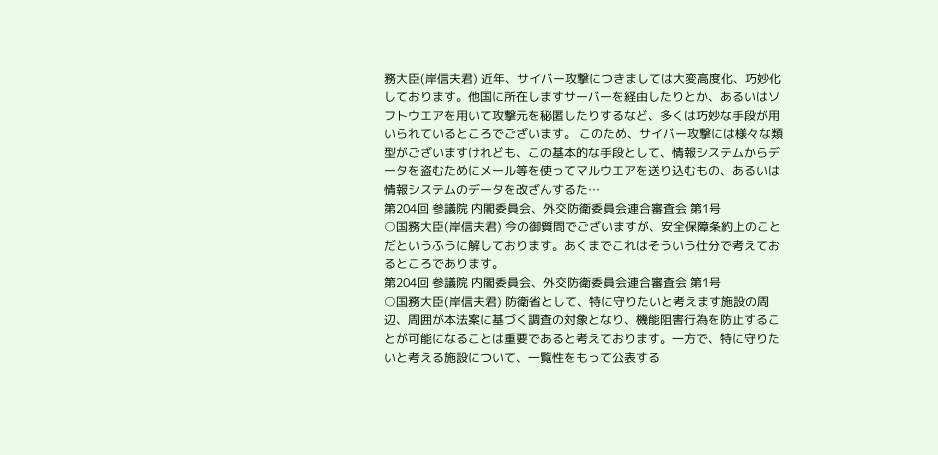務大臣(岸信夫君) 近年、サイバー攻撃につきましては大変高度化、巧妙化しております。他国に所在しますサーバーを経由したりとか、あるいはソフトウエアを用いて攻撃元を秘匿したりするなど、多くは巧妙な手段が用いられているところでございます。 このため、サイバー攻撃には様々な類型がございますけれども、この基本的な手段として、情報システムからデータを盗むためにメール等を使ってマルウエアを送り込むもの、あるいは情報システムのデータを改ざんするた…
第204回 参議院 内閣委員会、外交防衛委員会連合審査会 第1号
○国務大臣(岸信夫君) 今の御質問でございますが、安全保障条約上のことだというふうに解しております。あくまでこれはそういう仕分で考えておるところであります。
第204回 参議院 内閣委員会、外交防衛委員会連合審査会 第1号
○国務大臣(岸信夫君) 防衛省として、特に守りたいと考えます施設の周辺、周囲が本法案に基づく調査の対象となり、機能阻害行為を防止することが可能になることは重要であると考えております。一方で、特に守りたいと考える施設について、一覧性をもって公表する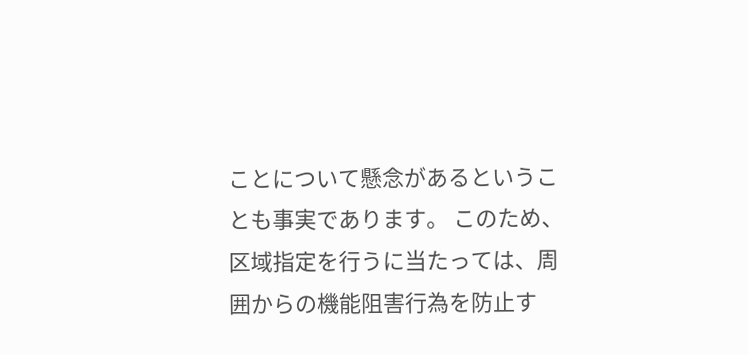ことについて懸念があるということも事実であります。 このため、区域指定を行うに当たっては、周囲からの機能阻害行為を防止す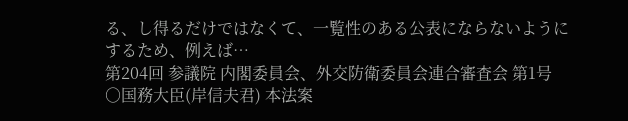る、し得るだけではなくて、一覧性のある公表にならないようにするため、例えば…
第204回 参議院 内閣委員会、外交防衛委員会連合審査会 第1号
○国務大臣(岸信夫君) 本法案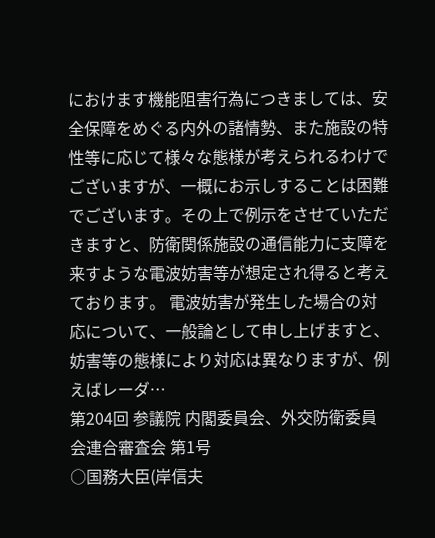におけます機能阻害行為につきましては、安全保障をめぐる内外の諸情勢、また施設の特性等に応じて様々な態様が考えられるわけでございますが、一概にお示しすることは困難でございます。その上で例示をさせていただきますと、防衛関係施設の通信能力に支障を来すような電波妨害等が想定され得ると考えております。 電波妨害が発生した場合の対応について、一般論として申し上げますと、妨害等の態様により対応は異なりますが、例えばレーダ…
第204回 参議院 内閣委員会、外交防衛委員会連合審査会 第1号
○国務大臣(岸信夫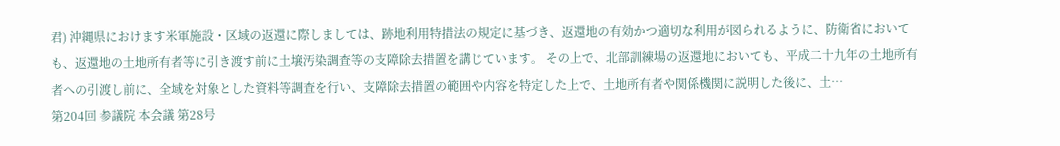君) 沖縄県におけます米軍施設・区域の返還に際しましては、跡地利用特措法の規定に基づき、返還地の有効かつ適切な利用が図られるように、防衛省においても、返還地の土地所有者等に引き渡す前に土壌汚染調査等の支障除去措置を講じています。 その上で、北部訓練場の返還地においても、平成二十九年の土地所有者への引渡し前に、全域を対象とした資料等調査を行い、支障除去措置の範囲や内容を特定した上で、土地所有者や関係機関に説明した後に、土…
第204回 参議院 本会議 第28号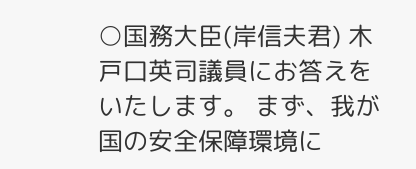○国務大臣(岸信夫君) 木戸口英司議員にお答えをいたします。 まず、我が国の安全保障環境に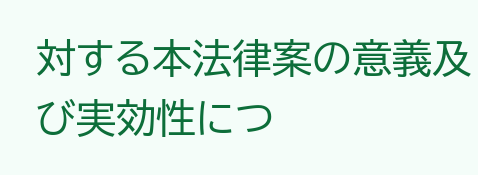対する本法律案の意義及び実効性につ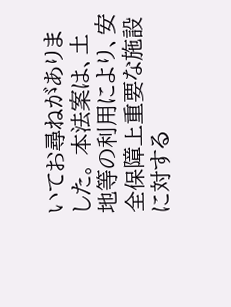いてお尋ねがありました。 本法案は、土地等の利用により、安全保障上重要な施設に対する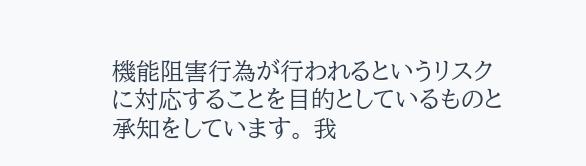機能阻害行為が行われるというリスクに対応することを目的としているものと承知をしています。 我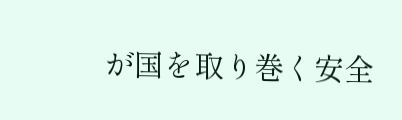が国を取り巻く安全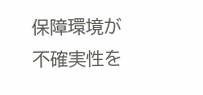保障環境が不確実性を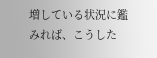増している状況に鑑みれば、こうした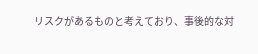リスクがあるものと考えており、事後的な対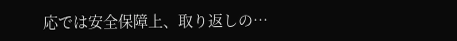応では安全保障上、取り返しの…